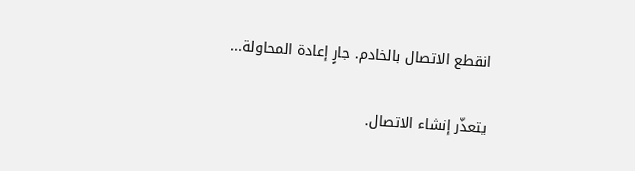انقطع الاتصال بالخادم. جارٍ إعادة المحاولة...

يتعذّر إنشاء الاتصال.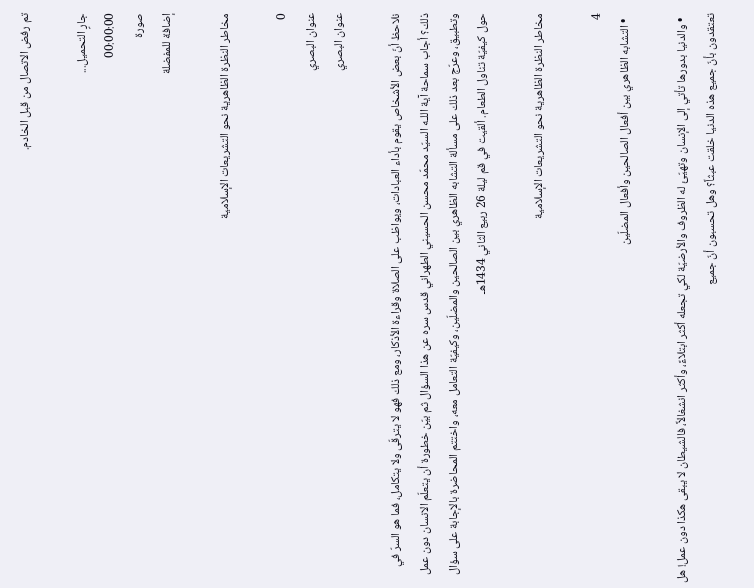تم رفض الاتصال من قبل الخادم.

جارٍ التحميل...
00:00:00
صورة
إضافة للمفضلة

مخاطر النظرة الظاهرية نحو التشريعات الإسلامية

0
عنوان البصري
عنوان البصري

نلاحظ أنّ بعض الأشخاص يقوم بأداء العبادات، ويواظب على الصلاة وقراءة الأذكار، ومع ذلك فهو لا يترقّى ولا يتكامل، فما هو السرّ في ذلك؟ أجاب سماحة آية اللـه السيّد محمّد محسن الحسيني الطهراني قدس سره عن هذا السؤال ثم بيّن خطورة أن يتعلّم الانسان دون عمل وتطبيق، وعرّج بعد ذلك على مسألة التشابه الظاهري بين الصالحين والمضلّين، وكيفيّة التعامل معه، واختتم المحاضرة بالإجابة على سؤال حول كيفيّة تناول الطعام. ألقيت في قم ليلة 26 ربيع الثاني 1434هـ

مخاطر النظرة الظاهرية نحو التشريعات الإسلامية

4
  • التشابه الظاهري بين أفعال الصالحين وأفعال المضلّين

  • والدنيا بدورها تأتي إلى الإنسان وتهيّئ له الظروف والأرضيّة لكي تجعله أكثر ابتلاءً، وأكثر انشغالاً، فالشيطان لا يبقى هكذا دون عمل! هل تعتقدون بأنّ جميع هذه الدنيا خلقت عبثاً؟ وهل تحسبون أنّ جميع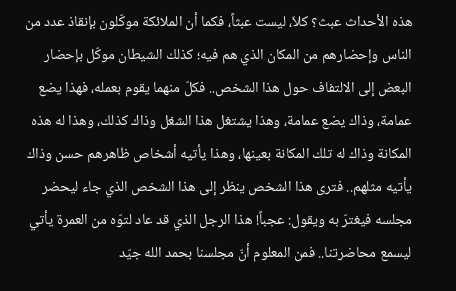هذه الأحداث عبث؟ كلاّ، ليست عبثاً، فكما أن الملائكة موكّلون بإنقاذ عدد من الناس وإحضارهم من المكان الذي هم فيه؛ كذلك الشيطان موكّل بإحضار البعض إلى الالتفاف حول هذا الشخص.. فكلّ منهما يقوم بعمله، فهذا يضع عمامة، وذاك يضع عمامة، وهذا يشتغل هذا الشغل وذاك كذلك، وهذا له هذه المكانة وذاك له تلك المكانة بعينها، وهذا يأتيه أشخاص ظاهرهم حسن وذاك يأتيه مثلهم.. فترى هذا الشخص ينظر إلى هذا الشخص الذي جاء ليحضر مجلسه فيغترّ به ويقول: عجباً! هذا الرجل الذي قد عاد لتوّه من العمرة يأتي ليسمع محاضرتنا.. فمن المعلوم أنّ مجلسنا بحمد الله جيّد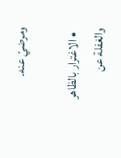ومرضيّ عنه.

  • الاغترار بالظاهر والغفلة عن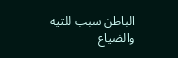الباطن سبب للتيه والضياع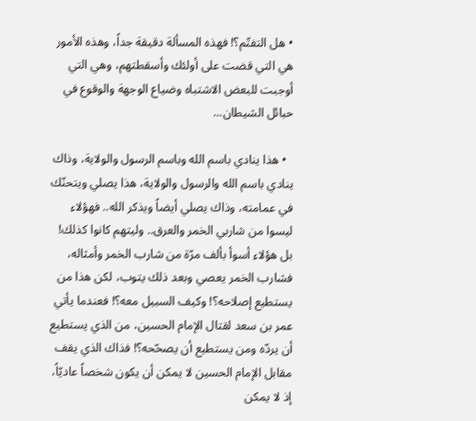• هل التفتّم؟! فهذه المسألة دقيقة جداً، وهذه الأمور هي التي قضت على أولئك وأسقطتهم، وهي التي أوجبت للبعض الاشتباه وضياع الوجهة والوقوع في حبائل الشيطان...

  • هذا ينادي باسم الله وباسم الرسول والولاية، وذاك ينادي باسم الله والرسول والولاية، هذا يصلي ويتحنّك في عمامته، وذاك يصلي أيضاً ويذكر الله.. فهؤلاء ليسوا من شاربي الخمر والعرق.. وليتهم كانوا كذلك! بل هؤلاء أسوأ بألف مرّة من شارب الخمر وأمثاله، فشارب الخمر يعصي وبعد ذلك يتوب، لكن هذا من يستطيع إصلاحه؟! وكيف السبيل معه؟! فعندما يأتي عمر بن سعد لقتال الإمام الحسين، من الذي يستطيع أن يردّه ومن يستطيع أن يصحّحه؟! فذاك الذي يقف مقابل الإمام الحسين لا يمكن أن يكون شخصاً عاديّاً، إذ لا يمكن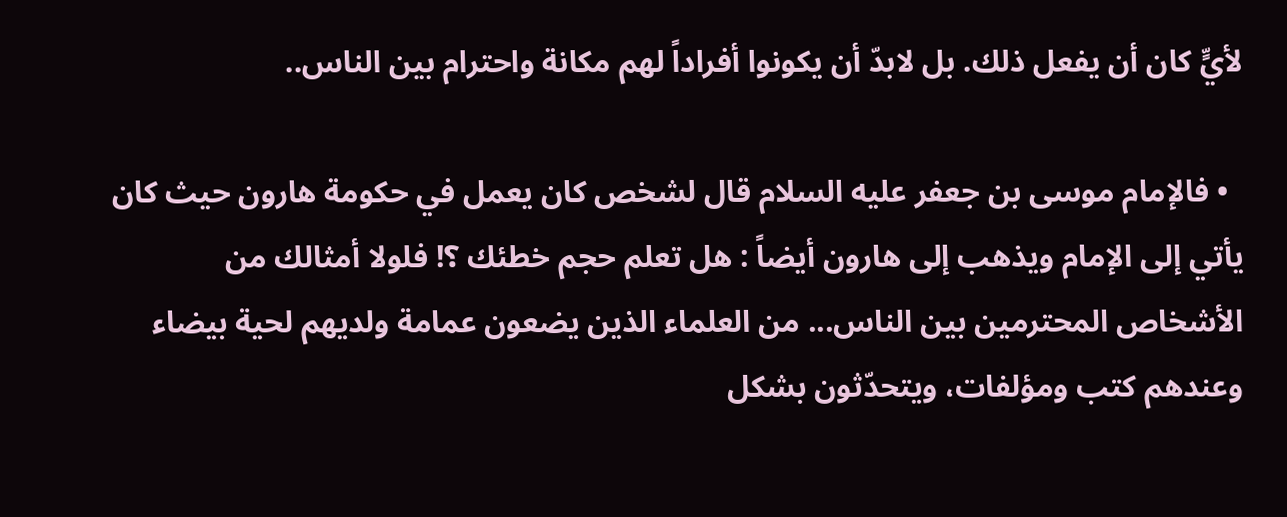لأيٍّ كان أن يفعل ذلك. بل لابدّ أن يكونوا أفراداً لهم مكانة واحترام بين الناس..

  • فالإمام موسى بن جعفر عليه السلام قال لشخص كان يعمل في حكومة هارون حيث كان يأتي إلى الإمام ويذهب إلى هارون أيضاً : هل تعلم حجم خطئك ؟! فلولا أمثالك من الأشخاص المحترمين بين الناس... من العلماء الذين يضعون عمامة ولديهم لحية بيضاء وعندهم كتب ومؤلفات، ويتحدّثون بشكل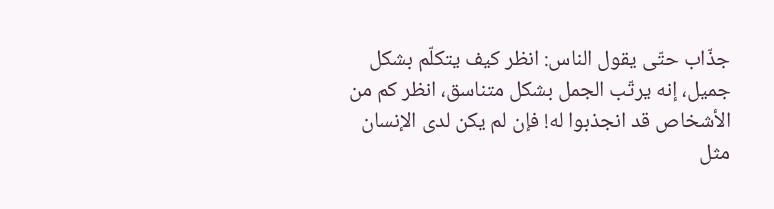جذّاب حتّى يقول الناس: انظر كيف يتكلّم بشكل جميل، إنه يرتّب الجمل بشكل متناسق، انظر كم من الأشخاص قد انجذبوا له! فإن لم يكن لدى الإنسان مثل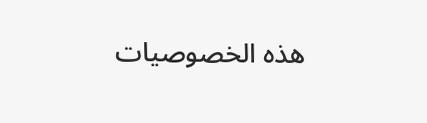هذه الخصوصيات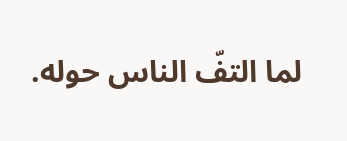لما التفّ الناس حوله.